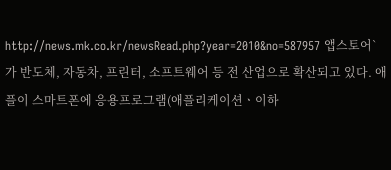http://news.mk.co.kr/newsRead.php?year=2010&no=587957 앱스토어`가 반도체, 자동차, 프린터, 소프트웨어 등 전 산업으로 확산되고 있다. 애플이 스마트폰에 응용프로그램(애플리케이션ㆍ이하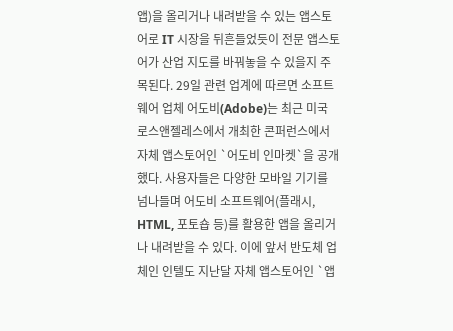앱)을 올리거나 내려받을 수 있는 앱스토어로 IT 시장을 뒤흔들었듯이 전문 앱스토어가 산업 지도를 바꿔놓을 수 있을지 주목된다. 29일 관련 업계에 따르면 소프트웨어 업체 어도비(Adobe)는 최근 미국 로스앤젤레스에서 개최한 콘퍼런스에서 자체 앱스토어인 `어도비 인마켓`을 공개했다. 사용자들은 다양한 모바일 기기를 넘나들며 어도비 소프트웨어(플래시, HTML, 포토숍 등)를 활용한 앱을 올리거나 내려받을 수 있다. 이에 앞서 반도체 업체인 인텔도 지난달 자체 앱스토어인 `앱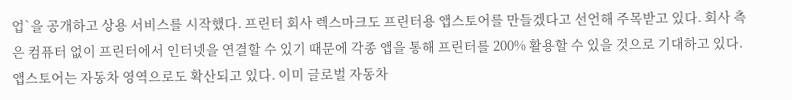업`을 공개하고 상용 서비스를 시작했다. 프린터 회사 렉스마크도 프린터용 앱스토어를 만들겠다고 선언해 주목받고 있다. 회사 측은 컴퓨터 없이 프린터에서 인터넷을 연결할 수 있기 때문에 각종 앱을 통해 프린터를 200% 활용할 수 있을 것으로 기대하고 있다. 앱스토어는 자동차 영역으로도 확산되고 있다. 이미 글로벌 자동차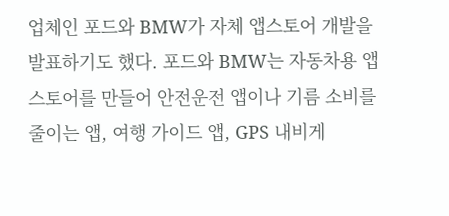업체인 포드와 BMW가 자체 앱스토어 개발을 발표하기도 했다. 포드와 BMW는 자동차용 앱스토어를 만들어 안전운전 앱이나 기름 소비를 줄이는 앱, 여행 가이드 앱, GPS 내비게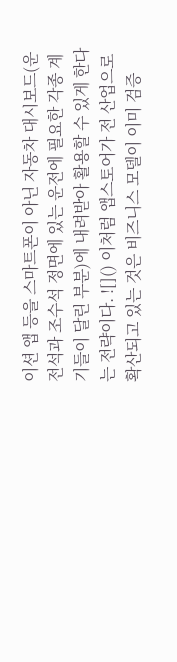이션 앱 등을 스마트폰이 아닌 자동차 대시보드(운전석과 조수석 정면에 있는 운전에 필요한 각종 계기들이 달린 부분)에 내려받아 활용할 수 있게 한다는 전략이다. ![]() 이처럼 앱스토어가 전 산업으로 확산되고 있는 것은 비즈니스 모델이 이미 검증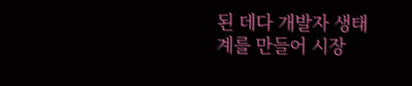된 데다 개발자 생태계를 만들어 시장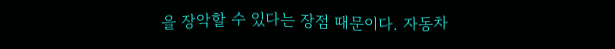을 장악할 수 있다는 장점 때문이다. 자동차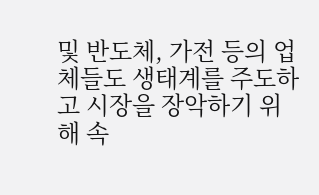및 반도체, 가전 등의 업체들도 생태계를 주도하고 시장을 장악하기 위해 속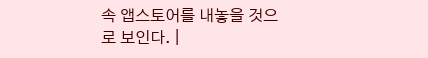속 앱스토어를 내놓을 것으로 보인다. |